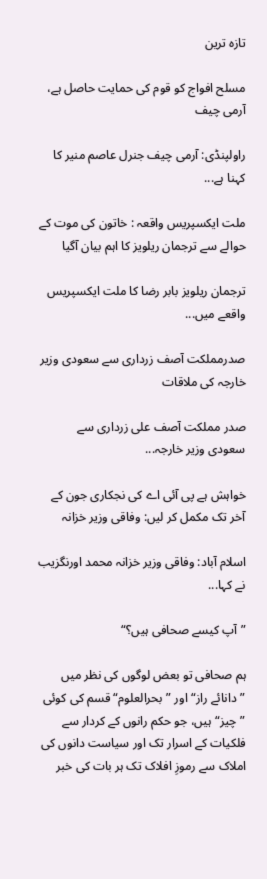تازہ ترین

مسلح افواج کو قوم کی حمایت حاصل ہے، آرمی چیف

راولپنڈی: آرمی چیف جنرل عاصم منیر کا کہنا ہے...

ملت ایکسپریس واقعہ : خاتون کی موت کے حوالے سے ترجمان ریلویز کا اہم بیان آگیا

ترجمان ریلویز بابر رضا کا ملت ایکسپریس واقعے میں...

صدرمملکت آصف زرداری سے سعودی وزیر خارجہ کی ملاقات

صدر مملکت آصف علی زرداری سے سعودی وزیر خارجہ...

خواہش ہے پی آئی اے کی نجکاری جون کے آخر تک مکمل کر لیں: وفاقی وزیر خزانہ

اسلام آباد: وفاقی وزیر خزانہ محمد اورنگزیب نے کہا...

”آپ کیسے صحافی ہیں؟“

ہم صحافی تو بعض لوگوں کی نظر میں ”دانائے راز“ اور ”بحرالعلوم“ قسم کی کوئی ”چیز“ ہیں، جو حکم رانوں کے کردار سے فلکیات کے اسرار تک اور سیاست دانوں کی املاک سے رموزِ افلاک تک ہر بات کی خبر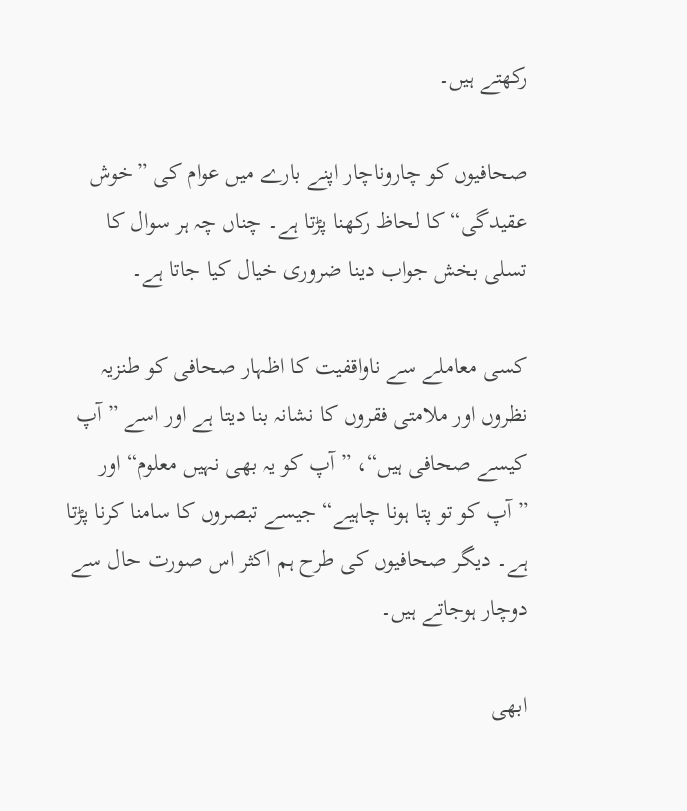رکھتے ہیں۔

صحافیوں کو چاروناچار اپنے بارے میں عوام کی ”خوش عقیدگی“ کا لحاظ رکھنا پڑتا ہے۔ چناں چہ ہر سوال کا تسلی بخش جواب دینا ضروری خیال کیا جاتا ہے۔

کسی معاملے سے ناواقفیت کا اظہار صحافی کو طنزیہ نظروں اور ملامتی فقروں کا نشانہ بنا دیتا ہے اور اسے ”آپ کیسے صحافی ہیں“، ”آپ کو یہ بھی نہیں معلوم“ اور ”آپ کو تو پتا ہونا چاہیے“ جیسے تبصروں کا سامنا کرنا پڑتا ہے۔ دیگر صحافیوں کی طرح ہم اکثر اس صورت حال سے دوچار ہوجاتے ہیں۔

ابھی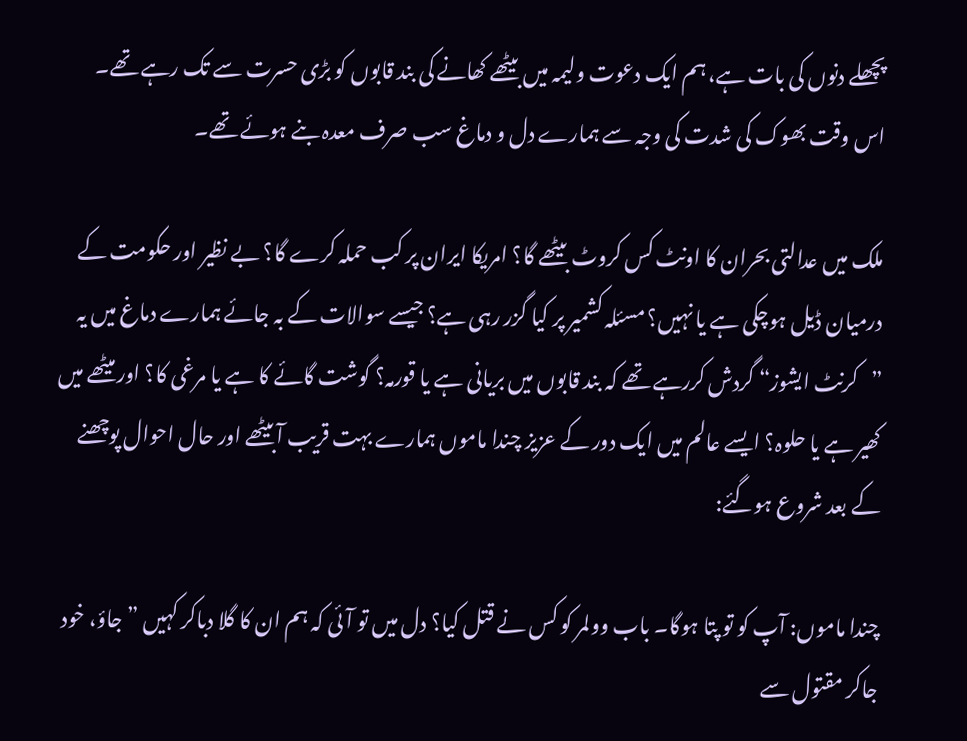پچھلے دنوں کی بات ہے، ہم ایک دعوت ولیمہ میں بیٹھے کھانے کی بند قابوں کو بڑی حسرت سے تک رہے تھے۔ اس وقت بھوک کی شدت کی وجہ سے ہمارے دل و دماغ سب صرف معدہ بنے ہوئے تھے۔

ملک میں عدالتی بحران کا اونٹ کس کروٹ بیٹھے گا؟ امریکا ایران پر کب حملہ کرے گا؟ بے نظیر اور حکومت کے درمیان ڈیل ہوچکی ہے یا نہیں؟ مسئلہ کشمیر پر کیا گزر رہی ہے؟ جیسے سوالات کے بہ جائے ہمارے دماغ میں یہ ”کرنٹ ایشوز“ گردش کررہے تھے کہ بند قابوں میں بریانی ہے یا قورمہ؟ گوشت گائے کا ہے یا مرغی کا؟ اور میٹھے میں کھیر ہے یا حلوہ؟ ایسے عالم میں ایک دور کے عزیز چندا ماموں ہمارے بہت قریب آبیٹھے اور حال احوال پوچھنے کے بعد شروع ہوگئے:

چندا ماموں: آپ کو تو پتا ہوگا۔ باب وولمر کو کس نے قتل کیا؟ دل میں تو آئی کہ ہم ان کا گلا دباکر کہیں ”جاؤ، خود جاکر مقتول سے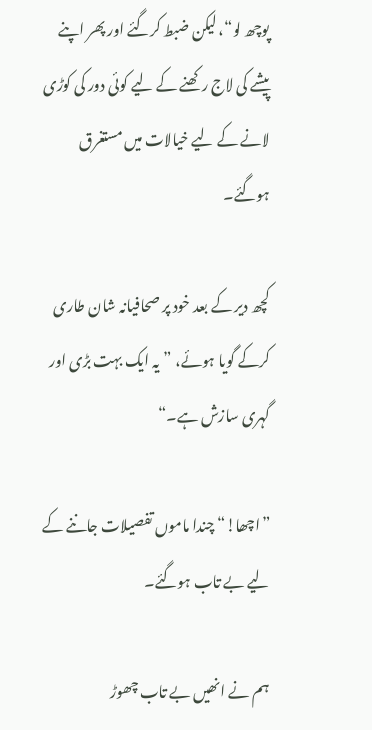پوچھ لو“، لیکن ضبط کرگئے اور پھر اپنے پیشے کی لاج رکھنے کے لیے کوئی دور کی کوڑی لانے کے لیے خیالات میں مستغرق ہوگئے۔

کچھ دیر کے بعد خود پر صحافیانہ شان طاری کرکے گویا ہوئے، ”یہ ایک بہت بڑی اور گہری سازش ہے۔“

”اچھا!“ چندا ماموں تفصیلات جاننے کے لیے بے تاب ہوگئے۔

ہم نے انھیں بے تاب چھوڑ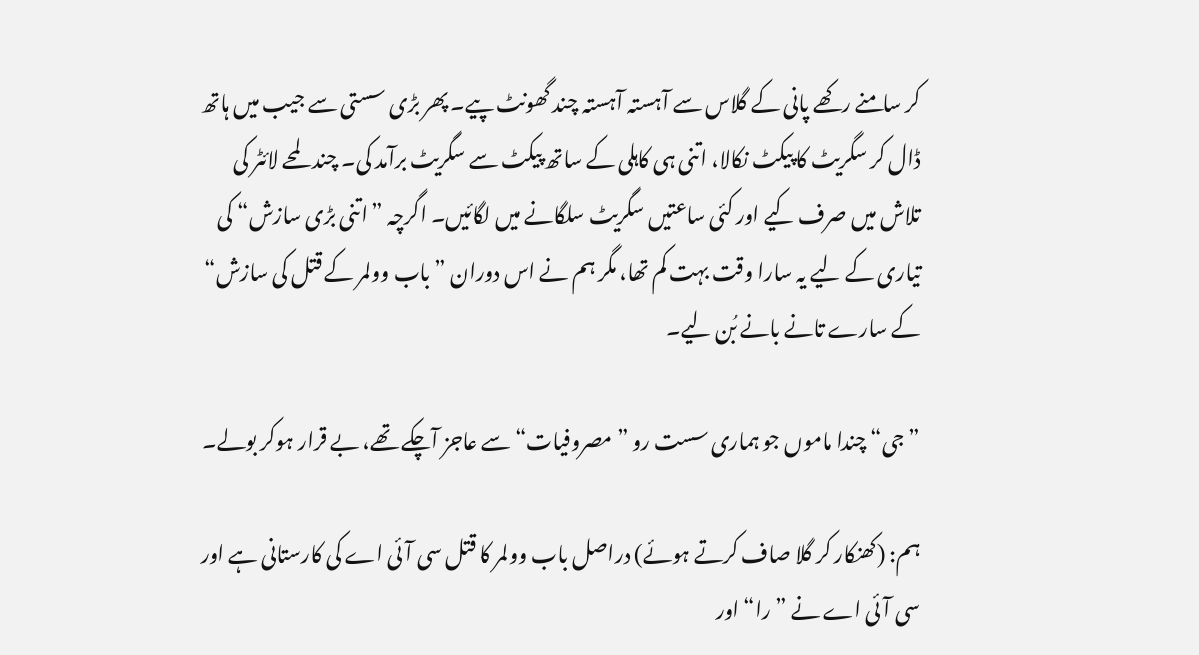کر سامنے رکھے پانی کے گلاس سے آہستہ آہستہ چند گھونٹ پیے۔ پھر بڑی سستی سے جیب میں ہاتھ ڈال کر سگریٹ کا پیکٹ نکالا، اتنی ہی کاہلی کے ساتھ پیکٹ سے سگریٹ برآمد کی۔ چند لمحے لائٹر کی تلاش میں صرف کیے اور کئی ساعتیں سگریٹ سلگانے میں لگائیں۔ اگرچہ ”اتنی بڑی سازش“ کی تیاری کے لیے یہ سارا وقت بہت کم تھا، مگر ہم نے اس دوران ”باب وولمر کے قتل کی سازش“ کے سارے تانے بانے بُن لیے۔

”جی“ چندا ماموں جو ہماری سست رو ”مصروفیات“ سے عاجز آچکے تھے، بے قرار ہوکر بولے۔

ہم: (کھنکار کر گلا صاف کرتے ہوئے) دراصل باب وولمر کا قتل سی آئی اے کی کارستانی ہے اور سی آئی اے نے ”را“ اور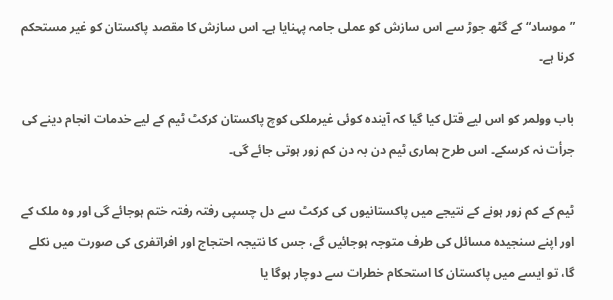”موساد“ کے گٹھ جوڑ سے اس سازش کو عملی جامہ پہنایا ہے۔ اس سازش کا مقصد پاکستان کو غیر مستحکم کرنا ہے۔

باب وولمر کو اس لیے قتل کیا گیا کہ آیندہ کوئی غیرملکی کوچ پاکستان کرکٹ ٹیم کے لیے خدمات انجام دینے کی جرأت نہ کرسکے۔ اس طرح ہماری ٹیم دن بہ دن کم زور ہوتی جائے گی۔

ٹیم کے کم زور ہونے کے نتیجے میں پاکستانیوں کی کرکٹ سے دل چسپی رفتہ رفتہ ختم ہوجائے گی اور وہ ملک کے اور اپنے سنجیدہ مسائل کی طرف متوجہ ہوجائیں گے، جس کا نتیجہ احتجاج اور افراتفری کی صورت میں نکلے گا، تو ایسے میں پاکستان کا استحکام خطرات سے دوچار ہوگا یا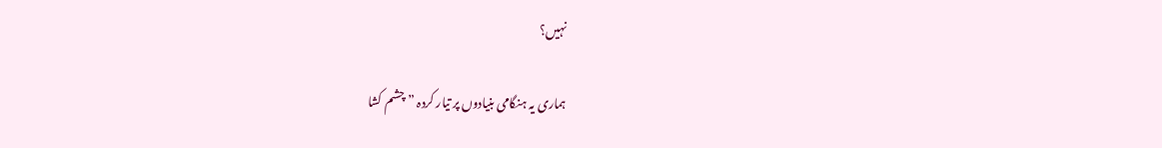نہیں؟

ہماری یہ ہنگامی بنیادوں پر تیار کردہ ”چشم کشا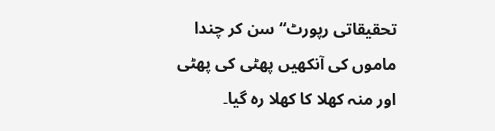تحقیقاتی رپورٹ“ سن کر چندا ماموں کی آنکھیں پھٹی کی پھٹی اور منہ کھلا کا کھلا رہ گیا۔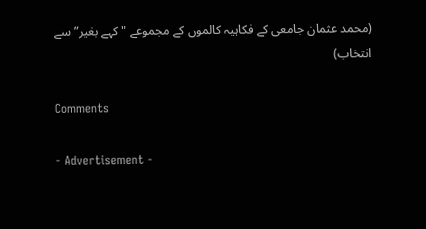(محمد عثمان جامعی کے فکاہیہ کالموں کے مجموعے "کہے بغیر” سے انتخاب)

Comments

- Advertisement -